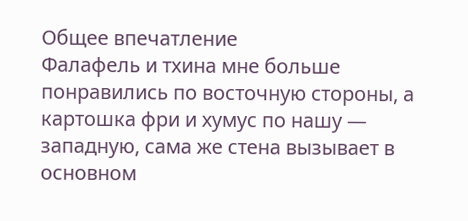Общее впечатление
Фалафель и тхина мне больше понравились по восточную стороны, а картошка фри и хумус по нашу — западную, сама же стена вызывает в основном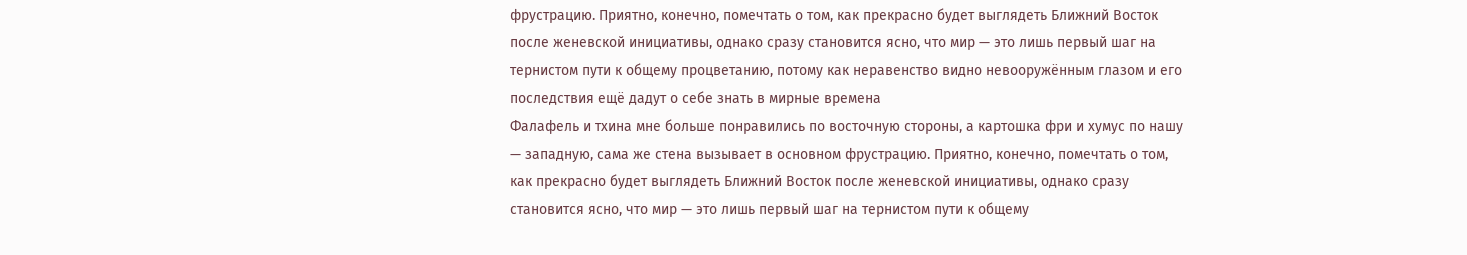фрустрацию. Приятно, конечно, помечтать о том, как прекрасно будет выглядеть Ближний Восток после женевской инициативы, однако сразу становится ясно, что мир — это лишь первый шаг на тернистом пути к общему процветанию, потому как неравенство видно невооружённым глазом и его последствия ещё дадут о себе знать в мирные времена
Фалафель и тхина мне больше понравились по восточную стороны, а картошка фри и хумус по нашу — западную, сама же стена вызывает в основном фрустрацию. Приятно, конечно, помечтать о том, как прекрасно будет выглядеть Ближний Восток после женевской инициативы, однако сразу становится ясно, что мир — это лишь первый шаг на тернистом пути к общему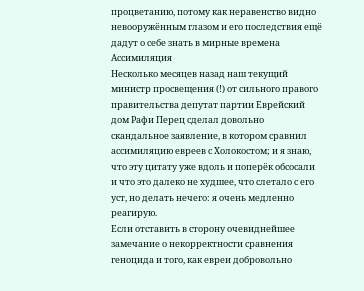процветанию, потому как неравенство видно невооружённым глазом и его последствия ещё дадут о себе знать в мирные времена
Ассимиляция
Несколько месяцев назад наш текущий министр просвещения (!) от сильного правого правительства депутат партии Еврейский дом Рафи Перец сделал довольно скандальное заявление, в котором сравнил ассимиляцию евреев с Холокостом; и я знаю, что эту цитату уже вдоль и поперёк обсосали и что это далеко не худшее, что слетало с его уст, но делать нечего: я очень медленно реагирую.
Если отставить в сторону очевиднейшее замечание о некорректности сравнения геноцида и того, как евреи добровольно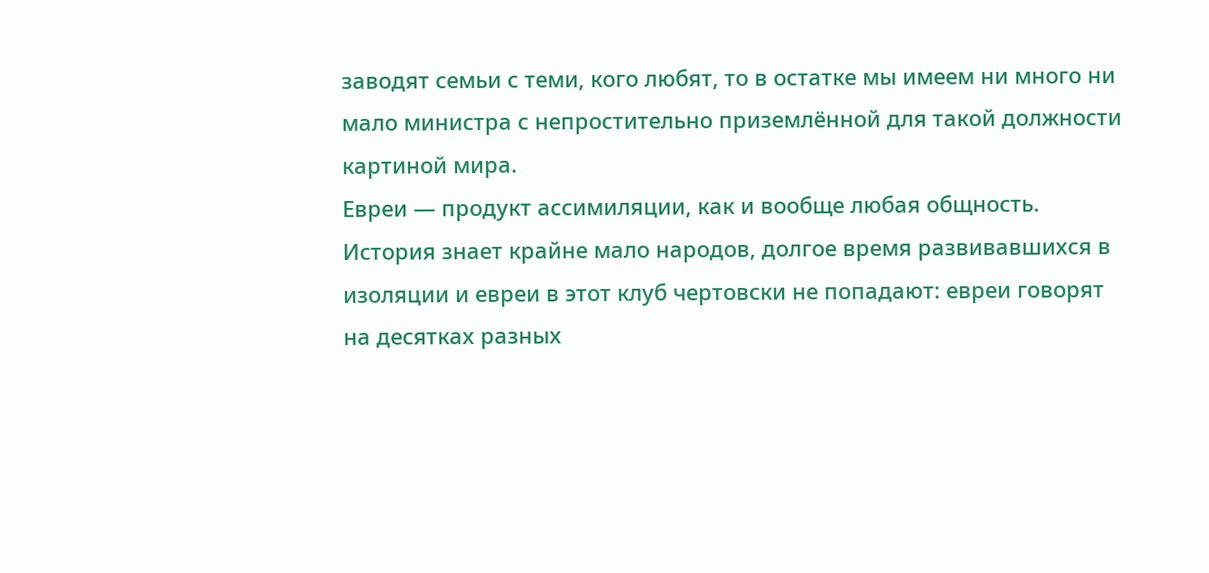заводят семьи с теми, кого любят, то в остатке мы имеем ни много ни мало министра с непростительно приземлённой для такой должности картиной мира.
Евреи — продукт ассимиляции, как и вообще любая общность. История знает крайне мало народов, долгое время развивавшихся в изоляции и евреи в этот клуб чертовски не попадают: евреи говорят на десятках разных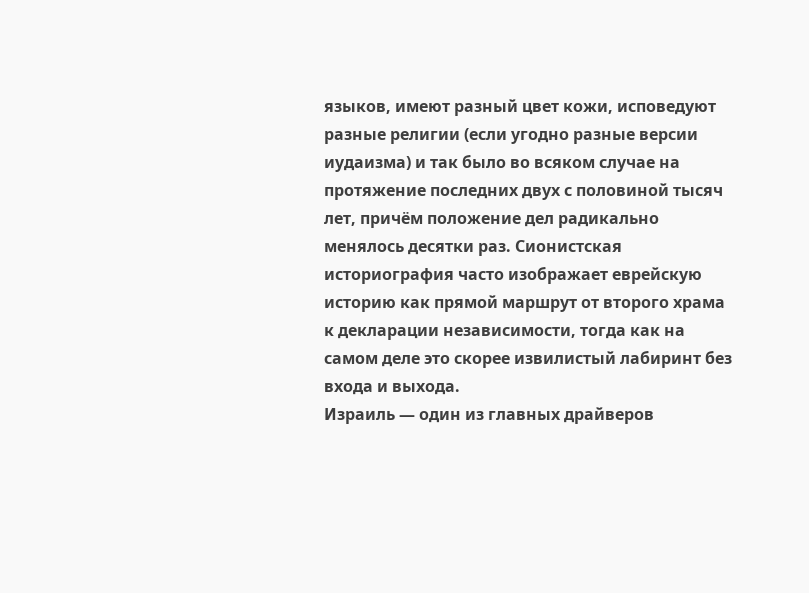языков, имеют разный цвет кожи, исповедуют разные религии (если угодно разные версии иудаизма) и так было во всяком случае на протяжение последних двух с половиной тысяч лет, причём положение дел радикально менялось десятки раз. Сионистская историография часто изображает еврейскую историю как прямой маршрут от второго храма к декларации независимости, тогда как на самом деле это скорее извилистый лабиринт без входа и выхода.
Израиль — один из главных драйверов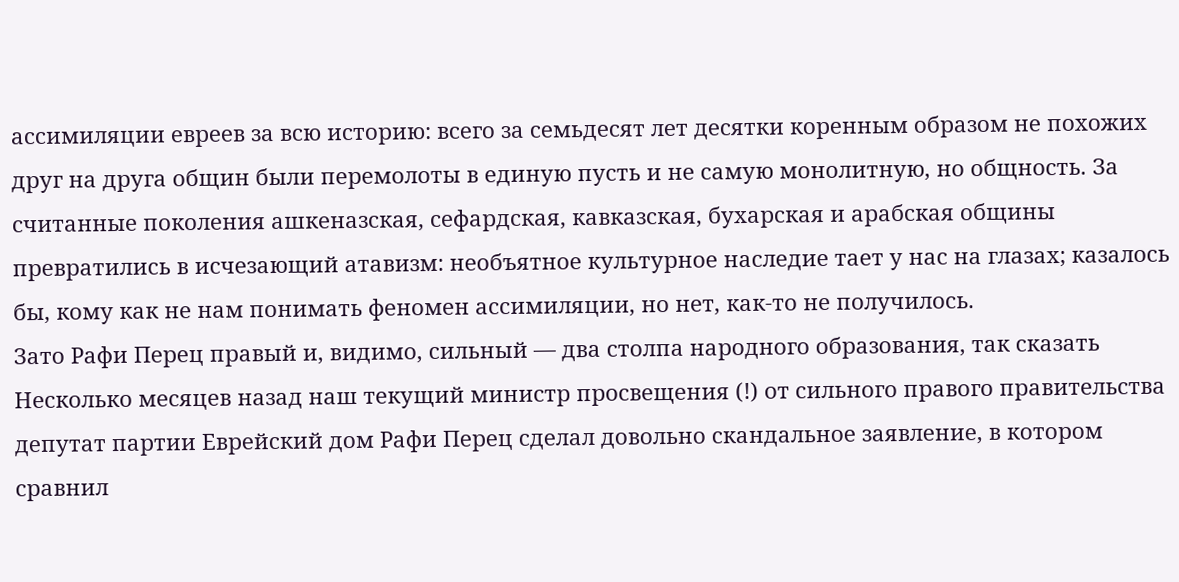ассимиляции евреев за всю историю: всего за семьдесят лет десятки коренным образом не похожих друг на друга общин были перемолоты в единую пусть и не самую монолитную, но общность. За считанные поколения ашкеназская, сефардская, кавказская, бухарская и арабская общины превратились в исчезающий атавизм: необъятное культурное наследие тает у нас на глазах; казалось бы, кому как не нам понимать феномен ассимиляции, но нет, как-то не получилось.
Зато Рафи Перец правый и, видимо, сильный — два столпа народного образования, так сказать
Несколько месяцев назад наш текущий министр просвещения (!) от сильного правого правительства депутат партии Еврейский дом Рафи Перец сделал довольно скандальное заявление, в котором сравнил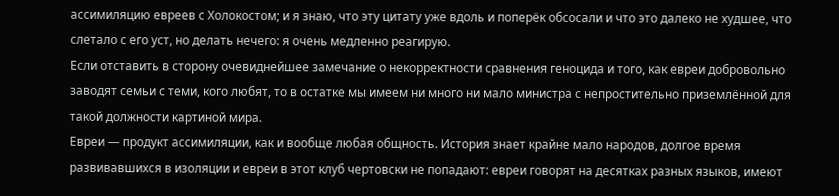ассимиляцию евреев с Холокостом; и я знаю, что эту цитату уже вдоль и поперёк обсосали и что это далеко не худшее, что слетало с его уст, но делать нечего: я очень медленно реагирую.
Если отставить в сторону очевиднейшее замечание о некорректности сравнения геноцида и того, как евреи добровольно заводят семьи с теми, кого любят, то в остатке мы имеем ни много ни мало министра с непростительно приземлённой для такой должности картиной мира.
Евреи — продукт ассимиляции, как и вообще любая общность. История знает крайне мало народов, долгое время развивавшихся в изоляции и евреи в этот клуб чертовски не попадают: евреи говорят на десятках разных языков, имеют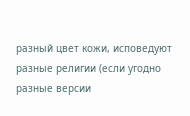разный цвет кожи, исповедуют разные религии (если угодно разные версии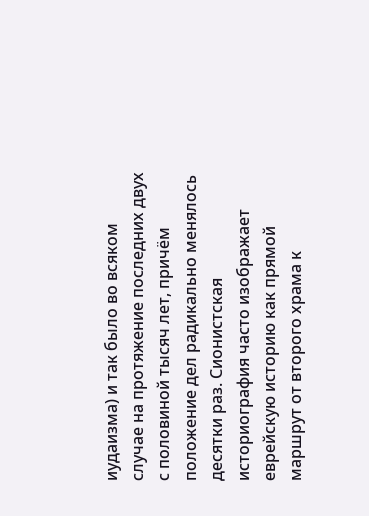иудаизма) и так было во всяком случае на протяжение последних двух с половиной тысяч лет, причём положение дел радикально менялось десятки раз. Сионистская историография часто изображает еврейскую историю как прямой маршрут от второго храма к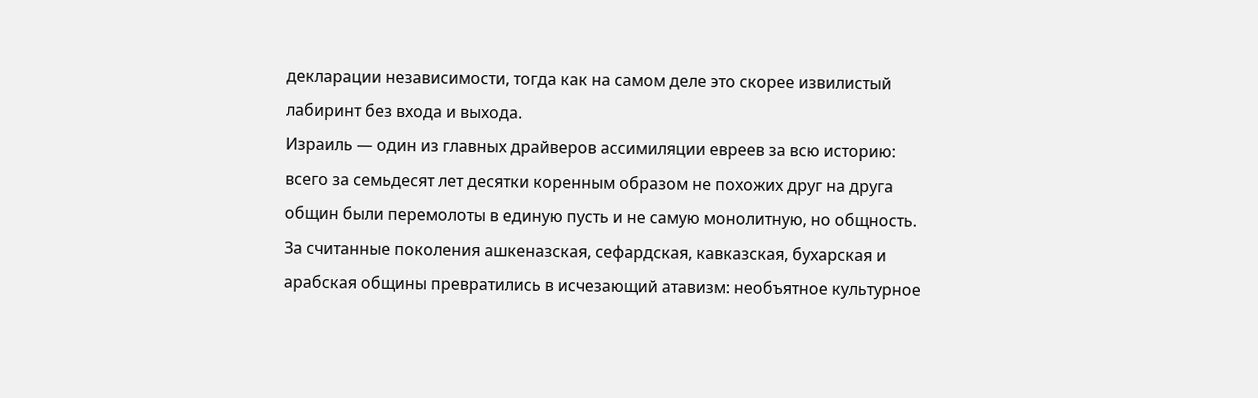декларации независимости, тогда как на самом деле это скорее извилистый лабиринт без входа и выхода.
Израиль — один из главных драйверов ассимиляции евреев за всю историю: всего за семьдесят лет десятки коренным образом не похожих друг на друга общин были перемолоты в единую пусть и не самую монолитную, но общность. За считанные поколения ашкеназская, сефардская, кавказская, бухарская и арабская общины превратились в исчезающий атавизм: необъятное культурное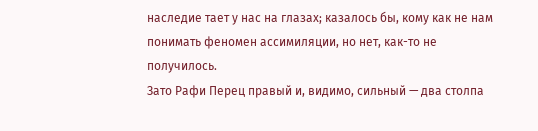наследие тает у нас на глазах; казалось бы, кому как не нам понимать феномен ассимиляции, но нет, как-то не получилось.
Зато Рафи Перец правый и, видимо, сильный — два столпа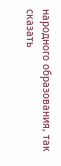народного образования, так сказать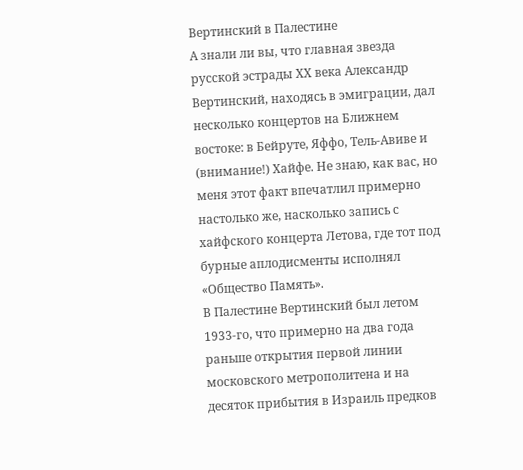Вертинский в Палестине
А знали ли вы, что главная звезда русской эстрады ХХ века Александр Вертинский, находясь в эмиграции, дал несколько концертов на Ближнем востоке: в Бейруте, Яффо, Тель-Авиве и (внимание!) Хайфе. Не знаю, как вас, но меня этот факт впечатлил примерно настолько же, насколько запись с хайфского концерта Летова, где тот под бурные аплодисменты исполнял «Общество Память».
В Палестине Вертинский был летом 1933-го, что примерно на два года раньше открытия первой линии московского метрополитена и на десяток прибытия в Израиль предков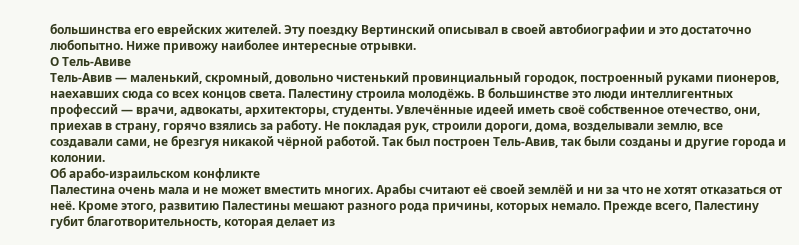большинства его еврейских жителей. Эту поездку Вертинский описывал в своей автобиографии и это достаточно любопытно. Ниже привожу наиболее интересные отрывки.
О Тель-Авиве
Тель-Авив — маленький, скромный, довольно чистенький провинциальный городок, построенный руками пионеров, наехавших сюда со всех концов света. Палестину строила молодёжь. В большинстве это люди интеллигентных профессий — врачи, адвокаты, архитекторы, студенты. Увлечённые идеей иметь своё собственное отечество, они, приехав в страну, горячо взялись за работу. Не покладая рук, строили дороги, дома, возделывали землю, все создавали сами, не брезгуя никакой чёрной работой. Так был построен Тель-Авив, так были созданы и другие города и колонии.
Об арабо-израильском конфликте
Палестина очень мала и не может вместить многих. Арабы считают её своей землёй и ни за что не хотят отказаться от неё. Кроме этого, развитию Палестины мешают разного рода причины, которых немало. Прежде всего, Палестину губит благотворительность, которая делает из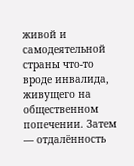живой и самодеятельной страны что‑то вроде инвалида, живущего на общественном попечении. Затем — отдалённость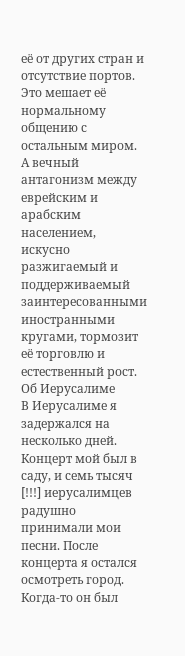её от других стран и отсутствие портов. Это мешает её нормальному общению с остальным миром. А вечный антагонизм между еврейским и арабским населением, искусно разжигаемый и поддерживаемый заинтересованными иностранными кругами, тормозит её торговлю и естественный рост.
Об Иерусалиме
В Иерусалиме я задержался на несколько дней. Концерт мой был в саду, и семь тысяч [!!!] иерусалимцев радушно принимали мои песни. После концерта я остался осмотреть город.
Когда‑то он был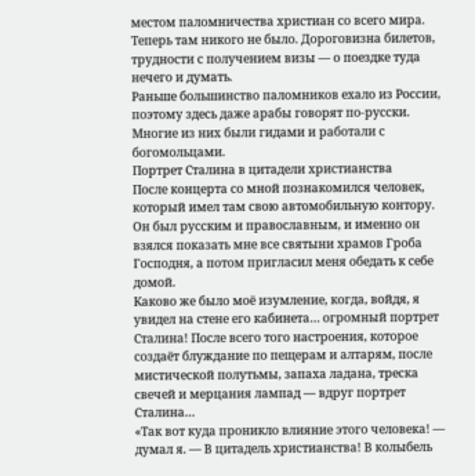местом паломничества христиан со всего мира. Теперь там никого не было. Дороговизна билетов, трудности с получением визы — о поездке туда нечего и думать.
Раньше большинство паломников ехало из России, поэтому здесь даже арабы говорят по-русски. Многие из них были гидами и работали с богомольцами.
Портрет Сталина в цитадели христианства
После концерта со мной познакомился человек, который имел там свою автомобильную контору. Он был русским и православным, и именно он взялся показать мне все святыни храмов Гроба Господня, а потом пригласил меня обедать к себе домой.
Каково же было моё изумление, когда, войдя, я увидел на стене его кабинета… огромный портрет Сталина! После всего того настроения, которое создаёт блуждание по пещерам и алтарям, после мистической полутьмы, запаха ладана, треска свечей и мерцания лампад — вдруг портрет Сталина…
«Так вот куда проникло влияние этого человека! — думал я. — В цитадель христианства! В колыбель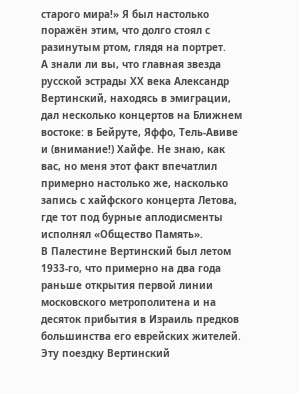старого мира!» Я был настолько поражён этим, что долго стоял с разинутым ртом, глядя на портрет.
А знали ли вы, что главная звезда русской эстрады ХХ века Александр Вертинский, находясь в эмиграции, дал несколько концертов на Ближнем востоке: в Бейруте, Яффо, Тель-Авиве и (внимание!) Хайфе. Не знаю, как вас, но меня этот факт впечатлил примерно настолько же, насколько запись с хайфского концерта Летова, где тот под бурные аплодисменты исполнял «Общество Память».
В Палестине Вертинский был летом 1933-го, что примерно на два года раньше открытия первой линии московского метрополитена и на десяток прибытия в Израиль предков большинства его еврейских жителей. Эту поездку Вертинский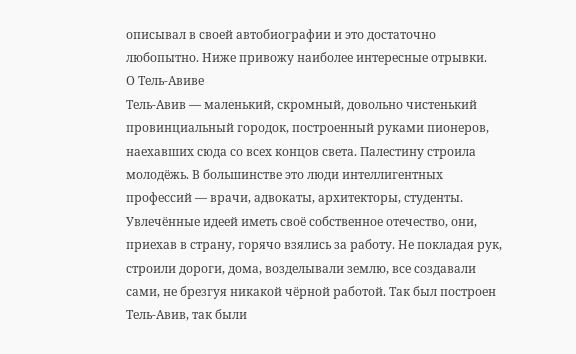описывал в своей автобиографии и это достаточно любопытно. Ниже привожу наиболее интересные отрывки.
О Тель-Авиве
Тель-Авив — маленький, скромный, довольно чистенький провинциальный городок, построенный руками пионеров, наехавших сюда со всех концов света. Палестину строила молодёжь. В большинстве это люди интеллигентных профессий — врачи, адвокаты, архитекторы, студенты. Увлечённые идеей иметь своё собственное отечество, они, приехав в страну, горячо взялись за работу. Не покладая рук, строили дороги, дома, возделывали землю, все создавали сами, не брезгуя никакой чёрной работой. Так был построен Тель-Авив, так были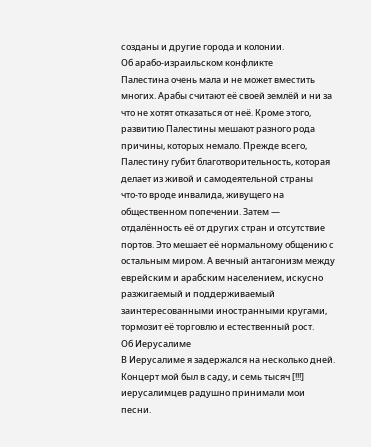созданы и другие города и колонии.
Об арабо-израильском конфликте
Палестина очень мала и не может вместить многих. Арабы считают её своей землёй и ни за что не хотят отказаться от неё. Кроме этого, развитию Палестины мешают разного рода причины, которых немало. Прежде всего, Палестину губит благотворительность, которая делает из живой и самодеятельной страны что‑то вроде инвалида, живущего на общественном попечении. Затем — отдалённость её от других стран и отсутствие портов. Это мешает её нормальному общению с остальным миром. А вечный антагонизм между еврейским и арабским населением, искусно разжигаемый и поддерживаемый заинтересованными иностранными кругами, тормозит её торговлю и естественный рост.
Об Иерусалиме
В Иерусалиме я задержался на несколько дней. Концерт мой был в саду, и семь тысяч [!!!] иерусалимцев радушно принимали мои песни.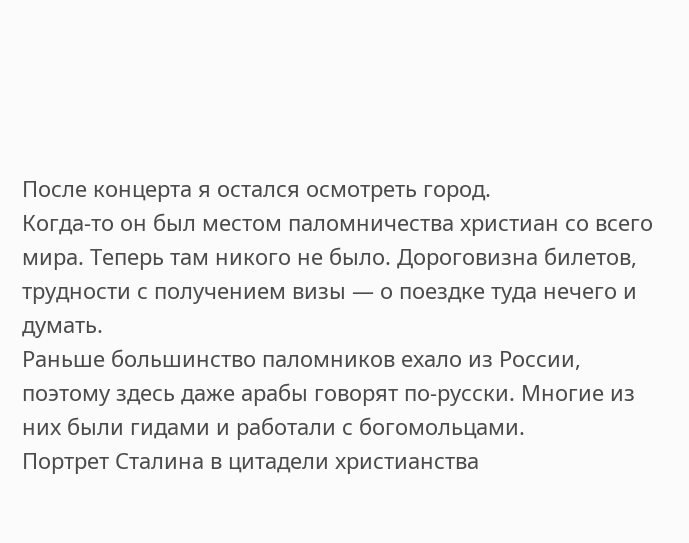После концерта я остался осмотреть город.
Когда‑то он был местом паломничества христиан со всего мира. Теперь там никого не было. Дороговизна билетов, трудности с получением визы — о поездке туда нечего и думать.
Раньше большинство паломников ехало из России, поэтому здесь даже арабы говорят по-русски. Многие из них были гидами и работали с богомольцами.
Портрет Сталина в цитадели христианства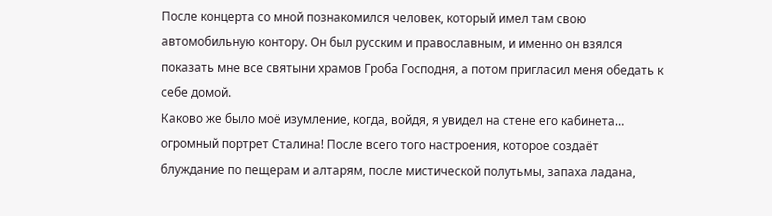После концерта со мной познакомился человек, который имел там свою автомобильную контору. Он был русским и православным, и именно он взялся показать мне все святыни храмов Гроба Господня, а потом пригласил меня обедать к себе домой.
Каково же было моё изумление, когда, войдя, я увидел на стене его кабинета… огромный портрет Сталина! После всего того настроения, которое создаёт блуждание по пещерам и алтарям, после мистической полутьмы, запаха ладана,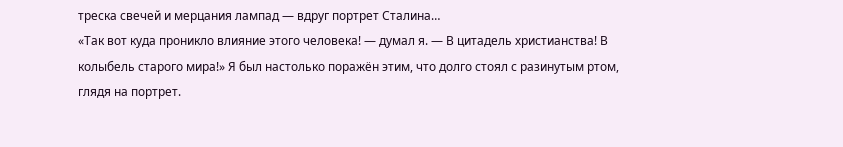треска свечей и мерцания лампад — вдруг портрет Сталина…
«Так вот куда проникло влияние этого человека! — думал я. — В цитадель христианства! В колыбель старого мира!» Я был настолько поражён этим, что долго стоял с разинутым ртом, глядя на портрет.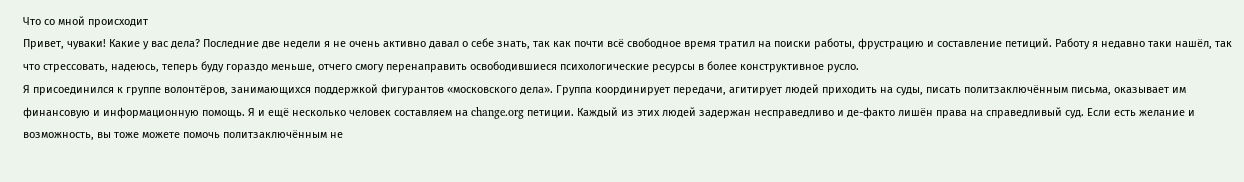Что со мной происходит
Привет, чуваки! Какие у вас дела? Последние две недели я не очень активно давал о себе знать, так как почти всё свободное время тратил на поиски работы, фрустрацию и составление петиций. Работу я недавно таки нашёл, так что стрессовать, надеюсь, теперь буду гораздо меньше, отчего смогу перенаправить освободившиеся психологические ресурсы в более конструктивное русло.
Я присоединился к группе волонтёров, занимающихся поддержкой фигурантов «московского дела». Группа координирует передачи, агитирует людей приходить на суды, писать политзаключённым письма, оказывает им финансовую и информационную помощь. Я и ещё несколько человек составляем на change.org петиции. Каждый из этих людей задержан несправедливо и де-факто лишён права на справедливый суд. Если есть желание и возможность, вы тоже можете помочь политзаключённым не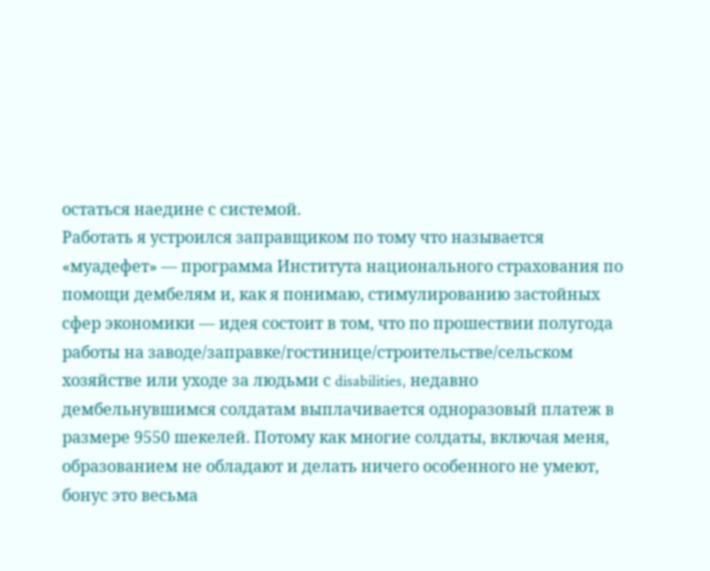остаться наедине с системой.
Работать я устроился заправщиком по тому что называется «муадефет» — программа Института национального страхования по помощи дембелям и, как я понимаю, стимулированию застойных сфер экономики — идея состоит в том, что по прошествии полугода работы на заводе/заправке/гостинице/строительстве/сельском хозяйстве или уходе за людьми с disabilities, недавно дембельнувшимся солдатам выплачивается одноразовый платеж в размере 9550 шекелей. Потому как многие солдаты, включая меня, образованием не обладают и делать ничего особенного не умеют, бонус это весьма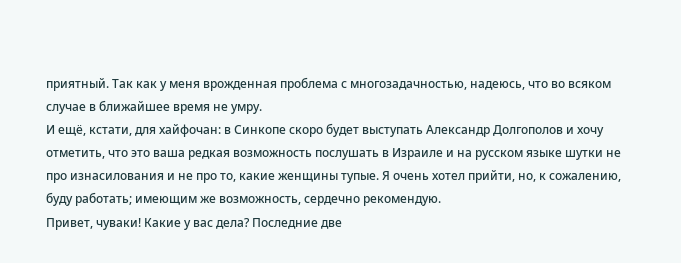приятный. Так как у меня врожденная проблема с многозадачностью, надеюсь, что во всяком случае в ближайшее время не умру.
И ещё, кстати, для хайфочан: в Синкопе скоро будет выступать Александр Долгополов и хочу отметить, что это ваша редкая возможность послушать в Израиле и на русском языке шутки не про изнасилования и не про то, какие женщины тупые. Я очень хотел прийти, но, к сожалению, буду работать; имеющим же возможность, сердечно рекомендую.
Привет, чуваки! Какие у вас дела? Последние две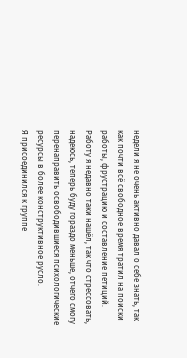недели я не очень активно давал о себе знать, так как почти всё свободное время тратил на поиски работы, фрустрацию и составление петиций. Работу я недавно таки нашёл, так что стрессовать, надеюсь, теперь буду гораздо меньше, отчего смогу перенаправить освободившиеся психологические ресурсы в более конструктивное русло.
Я присоединился к группе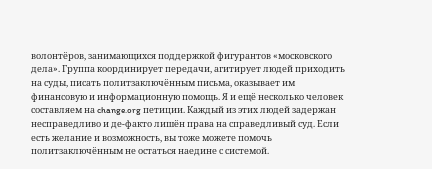волонтёров, занимающихся поддержкой фигурантов «московского дела». Группа координирует передачи, агитирует людей приходить на суды, писать политзаключённым письма, оказывает им финансовую и информационную помощь. Я и ещё несколько человек составляем на change.org петиции. Каждый из этих людей задержан несправедливо и де-факто лишён права на справедливый суд. Если есть желание и возможность, вы тоже можете помочь политзаключённым не остаться наедине с системой.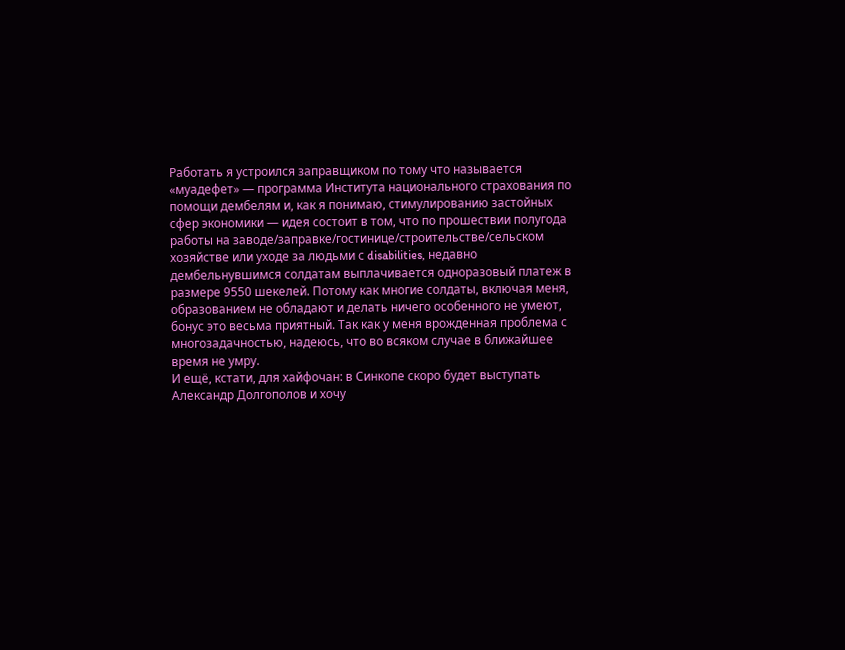Работать я устроился заправщиком по тому что называется «муадефет» — программа Института национального страхования по помощи дембелям и, как я понимаю, стимулированию застойных сфер экономики — идея состоит в том, что по прошествии полугода работы на заводе/заправке/гостинице/строительстве/сельском хозяйстве или уходе за людьми с disabilities, недавно дембельнувшимся солдатам выплачивается одноразовый платеж в размере 9550 шекелей. Потому как многие солдаты, включая меня, образованием не обладают и делать ничего особенного не умеют, бонус это весьма приятный. Так как у меня врожденная проблема с многозадачностью, надеюсь, что во всяком случае в ближайшее время не умру.
И ещё, кстати, для хайфочан: в Синкопе скоро будет выступать Александр Долгополов и хочу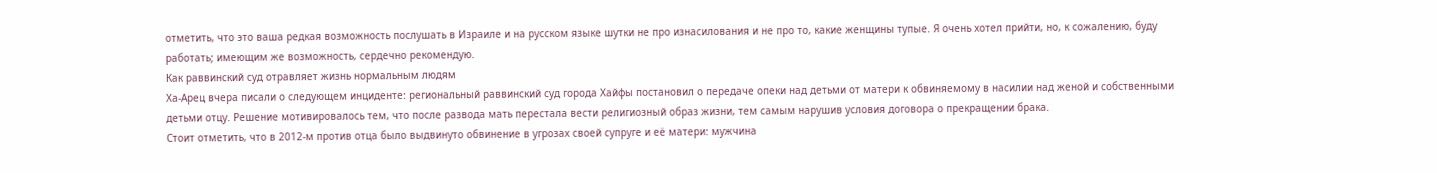отметить, что это ваша редкая возможность послушать в Израиле и на русском языке шутки не про изнасилования и не про то, какие женщины тупые. Я очень хотел прийти, но, к сожалению, буду работать; имеющим же возможность, сердечно рекомендую.
Как раввинский суд отравляет жизнь нормальным людям
Ха-Арец вчера писали о следующем инциденте: региональный раввинский суд города Хайфы постановил о передаче опеки над детьми от матери к обвиняемому в насилии над женой и собственными детьми отцу. Решение мотивировалось тем, что после развода мать перестала вести религиозный образ жизни, тем самым нарушив условия договора о прекращении брака.
Стоит отметить, что в 2012-м против отца было выдвинуто обвинение в угрозах своей супруге и её матери: мужчина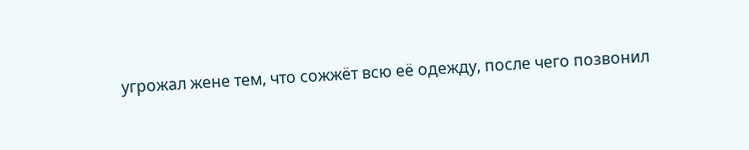угрожал жене тем, что сожжёт всю её одежду, после чего позвонил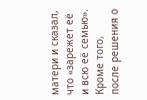матери и сказал, что «зарежет её и всю её семью». Кроме того, после решения о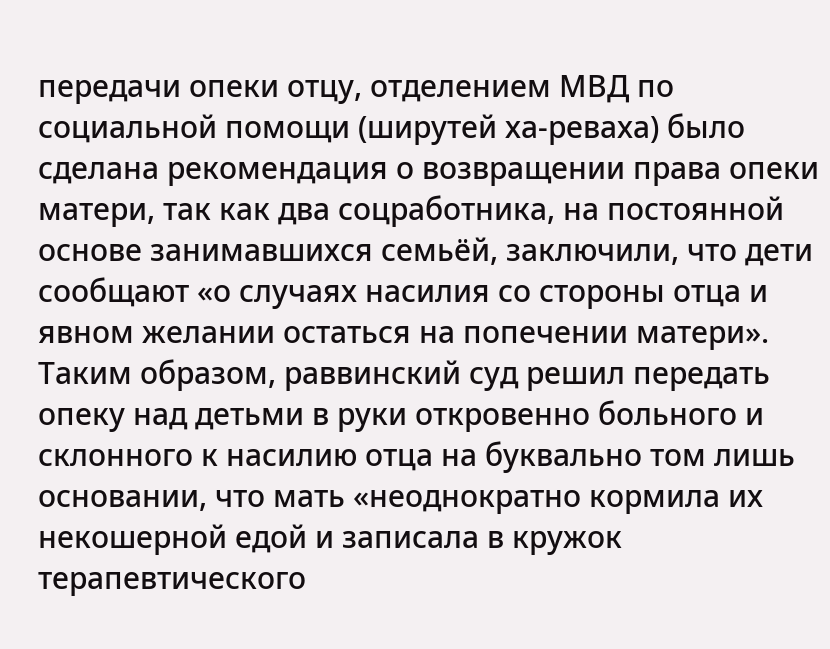передачи опеки отцу, отделением МВД по социальной помощи (ширутей ха-реваха) было сделана рекомендация о возвращении права опеки матери, так как два соцработника, на постоянной основе занимавшихся семьёй, заключили, что дети сообщают «о случаях насилия со стороны отца и явном желании остаться на попечении матери». Таким образом, раввинский суд решил передать опеку над детьми в руки откровенно больного и склонного к насилию отца на буквально том лишь основании, что мать «неоднократно кормила их некошерной едой и записала в кружок терапевтического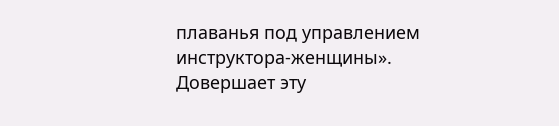плаванья под управлением инструктора-женщины».
Довершает эту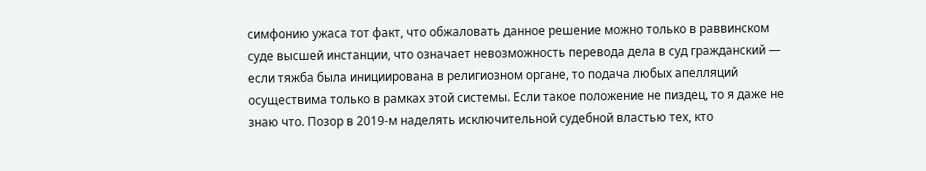симфонию ужаса тот факт, что обжаловать данное решение можно только в раввинском суде высшей инстанции, что означает невозможность перевода дела в суд гражданский — если тяжба была инициирована в религиозном органе, то подача любых апелляций осуществима только в рамках этой системы. Если такое положение не пиздец, то я даже не знаю что. Позор в 2019-м наделять исключительной судебной властью тех, кто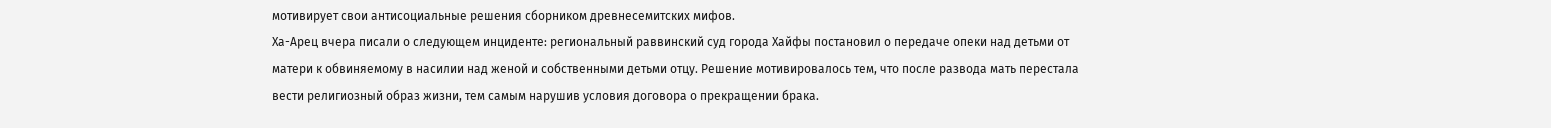мотивирует свои антисоциальные решения сборником древнесемитских мифов.
Ха-Арец вчера писали о следующем инциденте: региональный раввинский суд города Хайфы постановил о передаче опеки над детьми от матери к обвиняемому в насилии над женой и собственными детьми отцу. Решение мотивировалось тем, что после развода мать перестала вести религиозный образ жизни, тем самым нарушив условия договора о прекращении брака.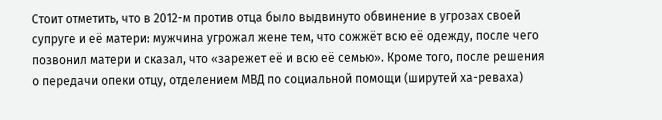Стоит отметить, что в 2012-м против отца было выдвинуто обвинение в угрозах своей супруге и её матери: мужчина угрожал жене тем, что сожжёт всю её одежду, после чего позвонил матери и сказал, что «зарежет её и всю её семью». Кроме того, после решения о передачи опеки отцу, отделением МВД по социальной помощи (ширутей ха-реваха)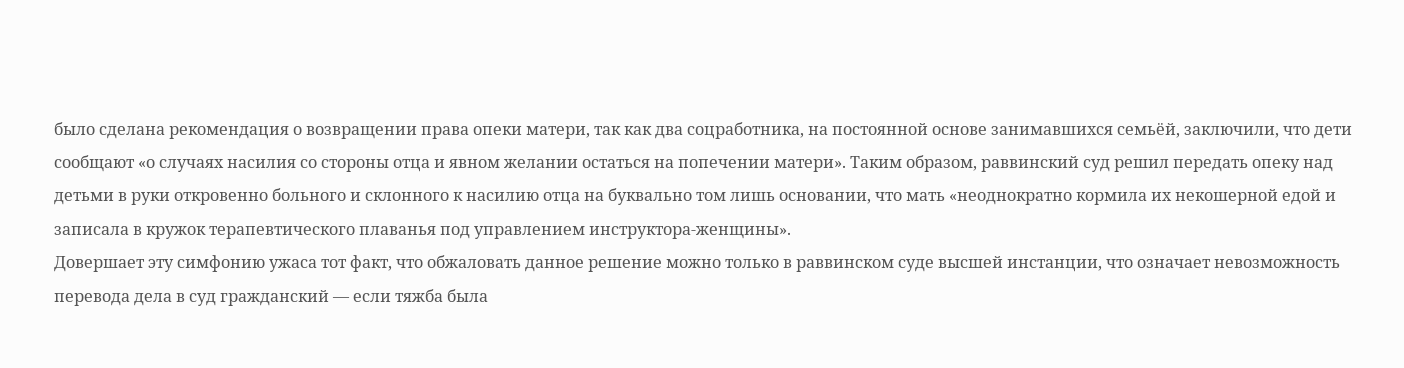было сделана рекомендация о возвращении права опеки матери, так как два соцработника, на постоянной основе занимавшихся семьёй, заключили, что дети сообщают «о случаях насилия со стороны отца и явном желании остаться на попечении матери». Таким образом, раввинский суд решил передать опеку над детьми в руки откровенно больного и склонного к насилию отца на буквально том лишь основании, что мать «неоднократно кормила их некошерной едой и записала в кружок терапевтического плаванья под управлением инструктора-женщины».
Довершает эту симфонию ужаса тот факт, что обжаловать данное решение можно только в раввинском суде высшей инстанции, что означает невозможность перевода дела в суд гражданский — если тяжба была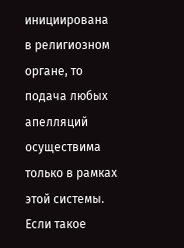инициирована в религиозном органе, то подача любых апелляций осуществима только в рамках этой системы. Если такое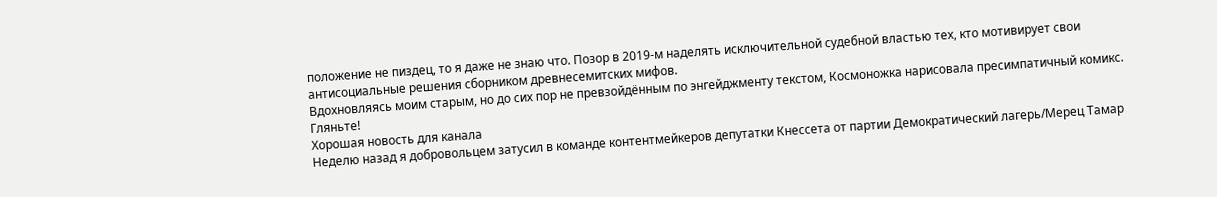положение не пиздец, то я даже не знаю что. Позор в 2019-м наделять исключительной судебной властью тех, кто мотивирует свои антисоциальные решения сборником древнесемитских мифов.
Вдохновляясь моим старым, но до сих пор не превзойдённым по энгейджменту текстом, Космоножка нарисовала пресимпатичный комикс. Гляньте!
Хорошая новость для канала
Неделю назад я добровольцем затусил в команде контентмейкеров депутатки Кнессета от партии Демократический лагерь/Мерец Тамар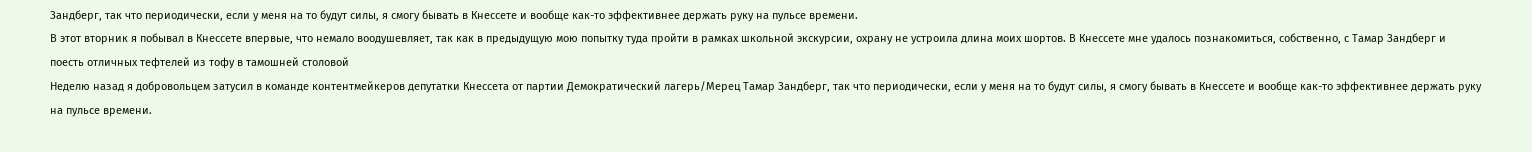Зандберг, так что периодически, если у меня на то будут силы, я смогу бывать в Кнессете и вообще как-то эффективнее держать руку на пульсе времени.
В этот вторник я побывал в Кнессете впервые, что немало воодушевляет, так как в предыдущую мою попытку туда пройти в рамках школьной экскурсии, охрану не устроила длина моих шортов. В Кнессете мне удалось познакомиться, собственно, с Тамар Зандберг и поесть отличных тефтелей из тофу в тамошней столовой
Неделю назад я добровольцем затусил в команде контентмейкеров депутатки Кнессета от партии Демократический лагерь/Мерец Тамар Зандберг, так что периодически, если у меня на то будут силы, я смогу бывать в Кнессете и вообще как-то эффективнее держать руку на пульсе времени.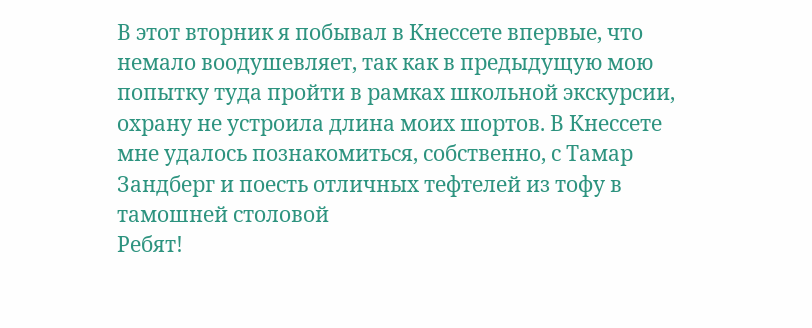В этот вторник я побывал в Кнессете впервые, что немало воодушевляет, так как в предыдущую мою попытку туда пройти в рамках школьной экскурсии, охрану не устроила длина моих шортов. В Кнессете мне удалось познакомиться, собственно, с Тамар Зандберг и поесть отличных тефтелей из тофу в тамошней столовой
Ребят!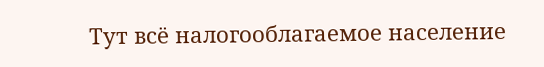Тут всё налогооблагаемое население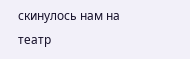скинулось нам на театр